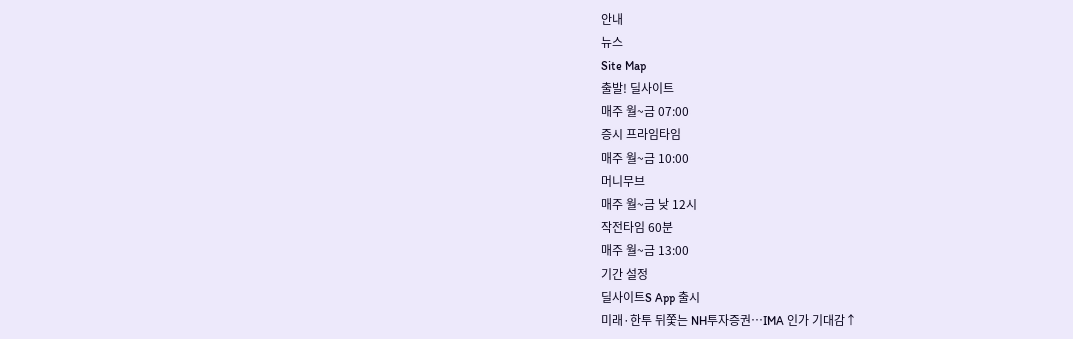안내
뉴스
Site Map
출발! 딜사이트
매주 월~금 07:00
증시 프라임타임
매주 월~금 10:00
머니무브
매주 월~금 낮 12시
작전타임 60분
매주 월~금 13:00
기간 설정
딜사이트S App 출시
미래·한투 뒤쫓는 NH투자증권…IMA 인가 기대감↑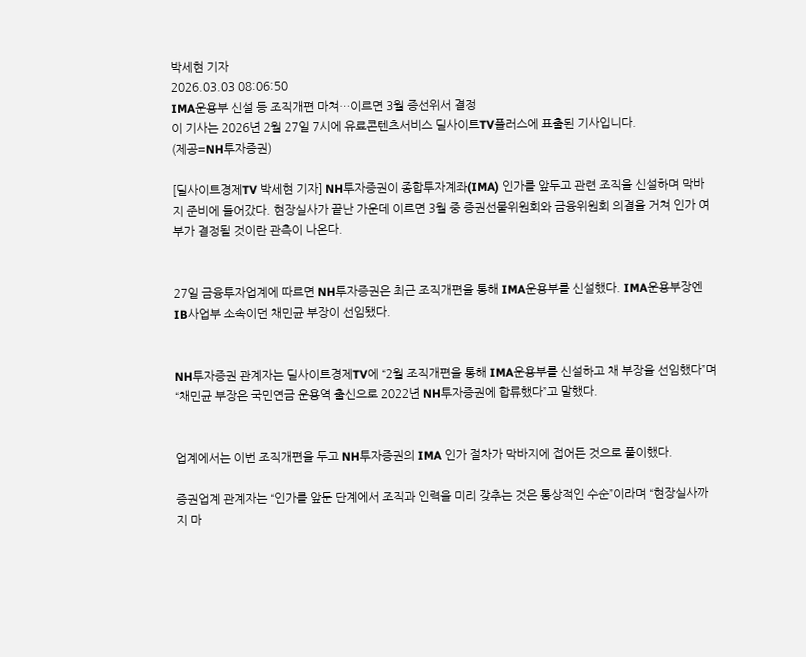박세현 기자
2026.03.03 08:06:50
IMA운용부 신설 등 조직개편 마쳐…이르면 3월 증선위서 결정
이 기사는 2026년 2월 27일 7시에 유료콘텐츠서비스 딜사이트TV플러스에 표출된 기사입니다.
(제공=NH투자증권)

[딜사이트경제TV 박세현 기자] NH투자증권이 종합투자계좌(IMA) 인가를 앞두고 관련 조직을 신설하며 막바지 준비에 들어갔다. 현장실사가 끝난 가운데 이르면 3월 중 증권선물위원회와 금융위원회 의결을 거쳐 인가 여부가 결정될 것이란 관측이 나온다.


27일 금융투자업계에 따르면 NH투자증권은 최근 조직개편을 통해 IMA운용부를 신설했다. IMA운용부장엔 IB사업부 소속이던 채민균 부장이 선임됐다.


NH투자증권 관계자는 딜사이트경제TV에 “2월 조직개편을 통해 IMA운용부를 신설하고 채 부장을 선임했다”며 “채민균 부장은 국민연금 운용역 출신으로 2022년 NH투자증권에 합류했다”고 말했다.


업계에서는 이번 조직개편을 두고 NH투자증권의 IMA 인가 절차가 막바지에 접어든 것으로 풀이했다.

증권업계 관계자는 “인가를 앞둔 단계에서 조직과 인력을 미리 갖추는 것은 통상적인 수순”이라며 “현장실사까지 마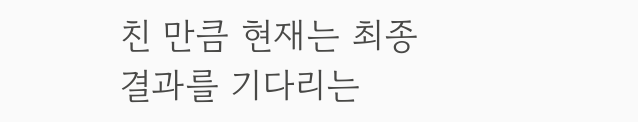친 만큼 현재는 최종 결과를 기다리는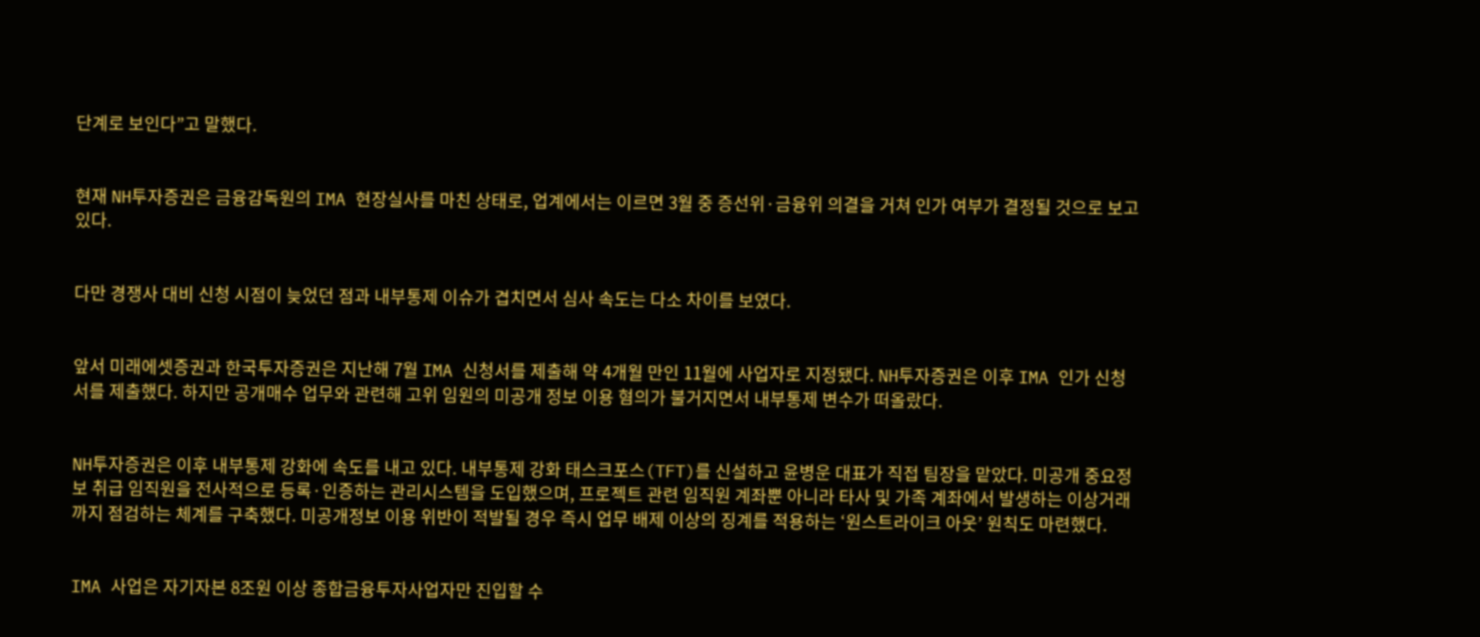단계로 보인다”고 말했다.


현재 NH투자증권은 금융감독원의 IMA 현장실사를 마친 상태로, 업계에서는 이르면 3월 중 증선위·금융위 의결을 거쳐 인가 여부가 결정될 것으로 보고 있다.


다만 경쟁사 대비 신청 시점이 늦었던 점과 내부통제 이슈가 겹치면서 심사 속도는 다소 차이를 보였다.


앞서 미래에셋증권과 한국투자증권은 지난해 7월 IMA 신청서를 제출해 약 4개월 만인 11월에 사업자로 지정됐다. NH투자증권은 이후 IMA 인가 신청서를 제출했다. 하지만 공개매수 업무와 관련해 고위 임원의 미공개 정보 이용 혐의가 불거지면서 내부통제 변수가 떠올랐다.


NH투자증권은 이후 내부통제 강화에 속도를 내고 있다. 내부통제 강화 태스크포스(TFT)를 신설하고 윤병운 대표가 직접 팀장을 맡았다. 미공개 중요정보 취급 임직원을 전사적으로 등록·인증하는 관리시스템을 도입했으며, 프로젝트 관련 임직원 계좌뿐 아니라 타사 및 가족 계좌에서 발생하는 이상거래까지 점검하는 체계를 구축했다. 미공개정보 이용 위반이 적발될 경우 즉시 업무 배제 이상의 징계를 적용하는 ‘원스트라이크 아웃’ 원칙도 마련했다.


IMA 사업은 자기자본 8조원 이상 종합금융투자사업자만 진입할 수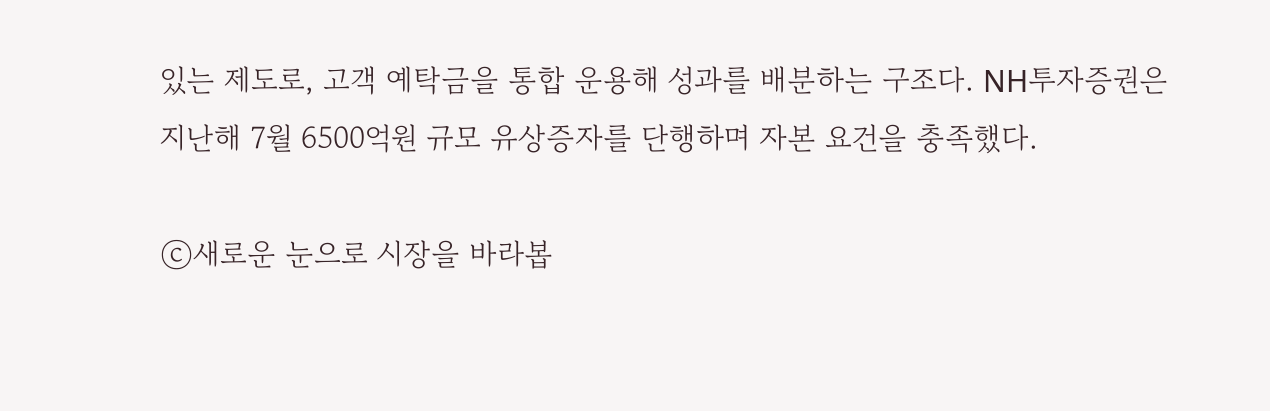있는 제도로, 고객 예탁금을 통합 운용해 성과를 배분하는 구조다. NH투자증권은 지난해 7월 6500억원 규모 유상증자를 단행하며 자본 요건을 충족했다.

ⓒ새로운 눈으로 시장을 바라봅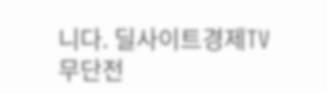니다. 딜사이트경제TV 무단전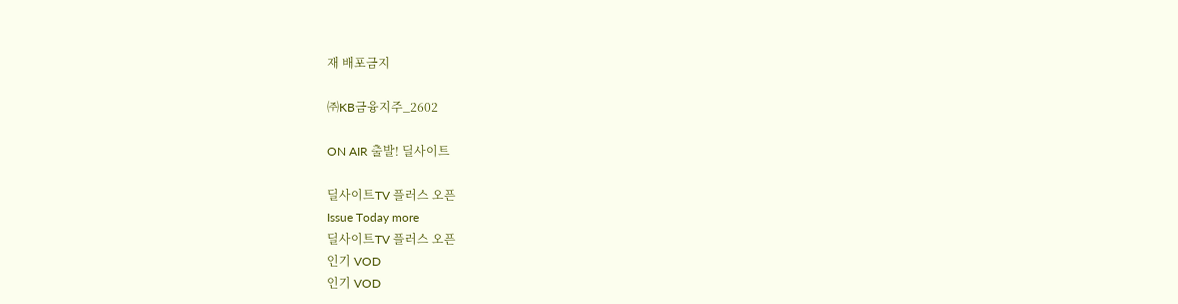재 배포금지

㈜KB금융지주_2602

ON AIR 출발! 딜사이트

딜사이트TV 플러스 오픈
Issue Today more
딜사이트TV 플러스 오픈
인기 VOD
인기 VOD